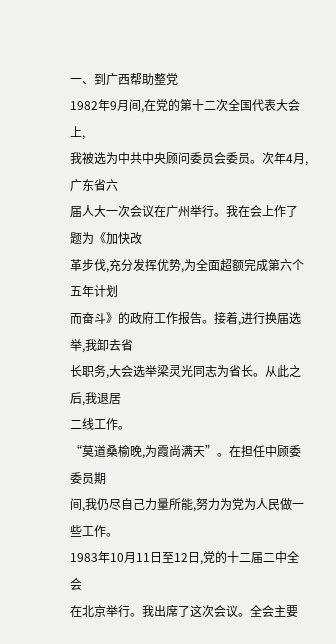一、到广西帮助整党
1982年9月间,在党的第十二次全国代表大会上,
我被选为中共中央顾问委员会委员。次年4月,广东省六
届人大一次会议在广州举行。我在会上作了题为《加快改
革步伐,充分发挥优势,为全面超额完成第六个五年计划
而奋斗》的政府工作报告。接着,进行换届选举,我卸去省
长职务,大会选举梁灵光同志为省长。从此之后,我退居
二线工作。
“莫道桑榆晚,为霞尚满天”。在担任中顾委委员期
间,我仍尽自己力量所能,努力为党为人民做一些工作。
1983年10月11日至12日,党的十二届二中全会
在北京举行。我出席了这次会议。全会主要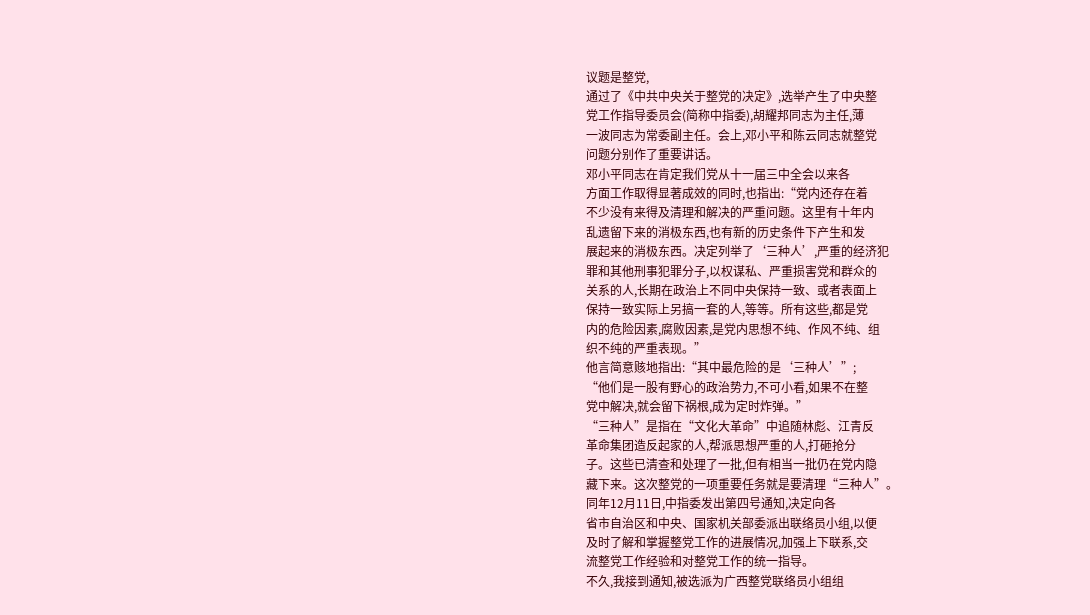议题是整党,
通过了《中共中央关于整党的决定》,选举产生了中央整
党工作指导委员会(简称中指委),胡耀邦同志为主任,薄
一波同志为常委副主任。会上,邓小平和陈云同志就整党
问题分别作了重要讲话。
邓小平同志在肯定我们党从十一届三中全会以来各
方面工作取得显著成效的同时,也指出:“党内还存在着
不少没有来得及清理和解决的严重问题。这里有十年内
乱遗留下来的消极东西,也有新的历史条件下产生和发
展起来的消极东西。决定列举了‘三种人’,严重的经济犯
罪和其他刑事犯罪分子,以权谋私、严重损害党和群众的
关系的人,长期在政治上不同中央保持一致、或者表面上
保持一致实际上另搞一套的人,等等。所有这些,都是党
内的危险因素,腐败因素,是党内思想不纯、作风不纯、组
织不纯的严重表现。”
他言简意赅地指出:“其中最危险的是‘三种人’”;
“他们是一股有野心的政治势力,不可小看,如果不在整
党中解决,就会留下祸根,成为定时炸弹。”
“三种人”是指在“文化大革命”中追随林彪、江青反
革命集团造反起家的人,帮派思想严重的人,打砸抢分
子。这些已清查和处理了一批,但有相当一批仍在党内隐
藏下来。这次整党的一项重要任务就是要清理“三种人”。
同年12月11日,中指委发出第四号通知,决定向各
省市自治区和中央、国家机关部委派出联络员小组,以便
及时了解和掌握整党工作的进展情况,加强上下联系,交
流整党工作经验和对整党工作的统一指导。
不久,我接到通知,被选派为广西整党联络员小组组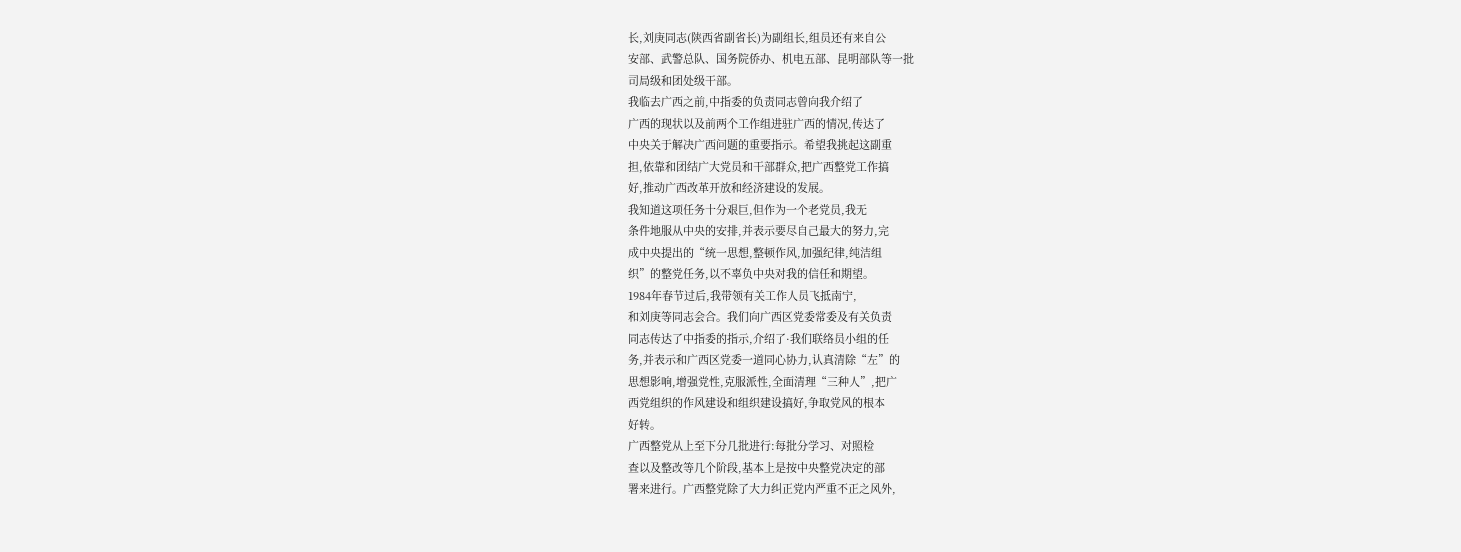长,刘庚同志(陕西省副省长)为副组长,组员还有来自公
安部、武警总队、国务院侨办、机电五部、昆明部队等一批
司局级和团处级干部。
我临去广西之前,中指委的负责同志曾向我介绍了
广西的现状以及前两个工作组进驻广西的情况,传达了
中央关于解决广西问题的重要指示。希望我挑起这副重
担,依靠和团结广大党员和干部群众,把广西整党工作搞
好,推动广西改革开放和经济建设的发展。
我知道这项任务十分艰巨,但作为一个老党员,我无
条件地服从中央的安排,并表示要尽自己最大的努力,完
成中央提出的“统一思想,整顿作风,加强纪律,纯洁组
织”的整党任务,以不辜负中央对我的信任和期望。
1984年春节过后,我带领有关工作人员飞抵南宁,
和刘庚等同志会合。我们向广西区党委常委及有关负责
同志传达了中指委的指示,介绍了·我们联络员小组的任
务,并表示和广西区党委一道同心协力,认真清除“左”的
思想影响,增强党性,克服派性,全面清理“三种人”,把广
西党组织的作风建设和组织建设搞好,争取党风的根本
好转。
广西整党从上至下分几批进行:每批分学习、对照检
查以及整改等几个阶段,基本上是按中央整党决定的部
署来进行。广西整党除了大力纠正党内严重不正之风外,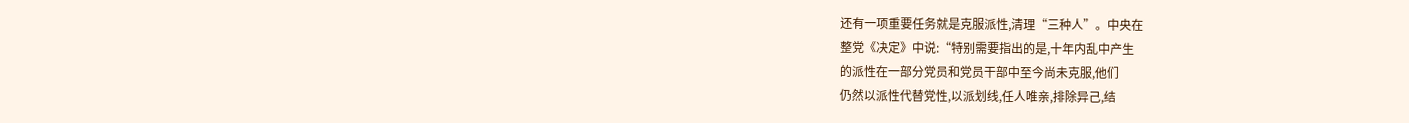还有一项重要任务就是克服派性,清理“三种人”。中央在
整党《决定》中说:“特别需要指出的是,十年内乱中产生
的派性在一部分党员和党员干部中至今尚未克服,他们
仍然以派性代替党性,以派划线,任人唯亲,排除异己,结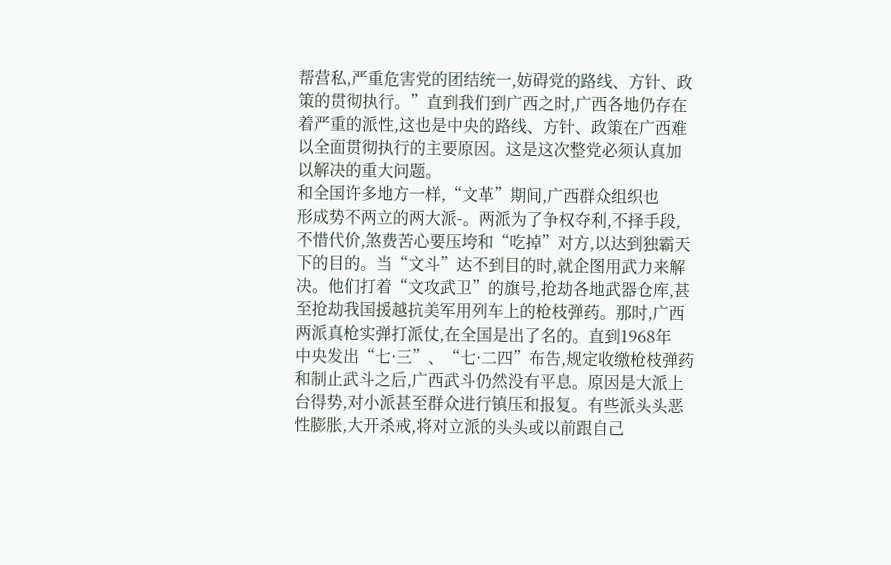帮营私,严重危害党的团结统一,妨碍党的路线、方针、政
策的贯彻执行。”直到我们到广西之时,广西各地仍存在
着严重的派性,这也是中央的路线、方针、政策在广西难
以全面贯彻执行的主要原因。这是这次整党必须认真加
以解决的重大问题。
和全国许多地方一样,“文革”期间,广西群众组织也
形成势不两立的两大派-。两派为了争权夺利,不择手段,
不惜代价,煞费苦心要压垮和“吃掉”对方,以达到独霸天
下的目的。当“文斗”达不到目的时,就企图用武力来解
决。他们打着“文攻武卫”的旗号,抢劫各地武器仓库,甚
至抢劫我国援越抗美军用列车上的枪枝弹药。那时,广西
两派真枪实弹打派仗,在全国是出了名的。直到1968年
中央发出“七·三”、“七·二四”布告,规定收缴枪枝弹药
和制止武斗之后,广西武斗仍然没有平息。原因是大派上
台得势,对小派甚至群众进行镇压和报复。有些派头头恶
性膨胀,大开杀戒,将对立派的头头或以前跟自己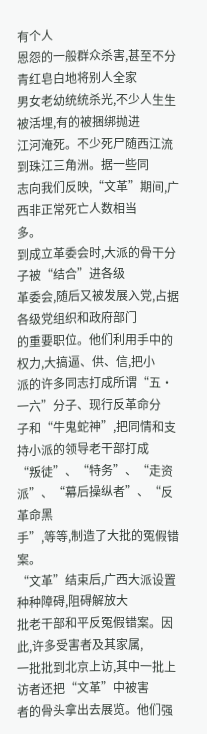有个人
恩怨的一般群众杀害,甚至不分青红皂白地将别人全家
男女老幼统统杀光,不少人生生被活埋,有的被捆绑抛进
江河淹死。不少死尸随西江流到珠江三角洲。据一些同
志向我们反映,“文革”期间,广西非正常死亡人数相当
多。
到成立革委会时,大派的骨干分子被“结合”进各级
革委会,随后又被发展入党,占据各级党组织和政府部门
的重要职位。他们利用手中的权力,大搞逼、供、信,把小
派的许多同志打成所谓“五·一六”分子、现行反革命分
子和“牛鬼蛇神”,把同情和支持小派的领导老干部打成
“叛徒”、“特务”、“走资派”、“幕后操纵者”、“反革命黑
手”,等等,制造了大批的冤假错案。
“文革”结束后,广西大派设置种种障碍,阻碍解放大
批老干部和平反冤假错案。因此,许多受害者及其家属,
一批批到北京上访,其中一批上访者还把“文革”中被害
者的骨头拿出去展览。他们强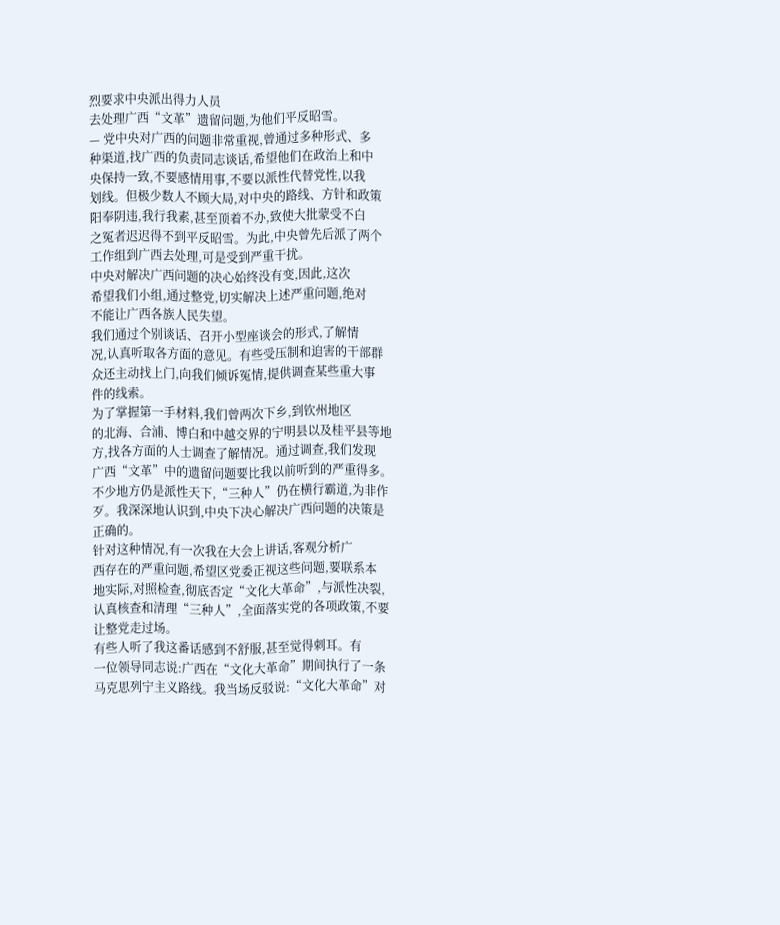烈要求中央派出得力人员
去处理广西“文革”遗留问题,为他们平反昭雪。
— 党中央对广西的问题非常重视,曾通过多种形式、多
种渠道,找广西的负责同志谈话,希望他们在政治上和中
央保持一致,不要感情用事,不要以派性代替党性,以我
划线。但极少数人不顾大局,对中央的路线、方针和政策
阳奉阴违,我行我素,甚至顶着不办,致使大批蒙受不白
之冤者迟迟得不到平反昭雪。为此,中央曾先后派了两个
工作组到广西去处理,可是受到严重干扰。
中央对解决广西问题的决心始终没有变,因此,这次
希望我们小组,通过整党,切实解决上述严重问题,绝对
不能让广西各族人民失望。
我们通过个别谈话、召开小型座谈会的形式,了解情
况,认真听取各方面的意见。有些受压制和迫害的干部群
众还主动找上门,向我们倾诉冤情,提供调查某些重大事
件的线索。
为了掌握第一手材料,我们曾两次下乡,到钦州地区
的北海、合浦、博白和中越交界的宁明县以及桂平县等地
方,找各方面的人士调查了解情况。通过调查,我们发现
广西“文革”中的遗留问题要比我以前听到的严重得多。
不少地方仍是派性天下,“三种人”仍在横行霸道,为非作
歹。我深深地认识到,中央下决心解决广西问题的决策是
正确的。
针对这种情况,有一次我在大会上讲话,客观分析广
西存在的严重问题,希望区党委正视这些问题,要联系本
地实际,对照检查,彻底否定“文化大革命”,与派性决裂,
认真核查和清理“三种人”,全面落实党的各项政策,不要
让整党走过场。
有些人听了我这番话感到不舒服,甚至觉得刺耳。有
一位领导同志说:广西在“文化大革命”期间执行了一条
马克思列宁主义路线。我当场反驳说:“文化大革命”对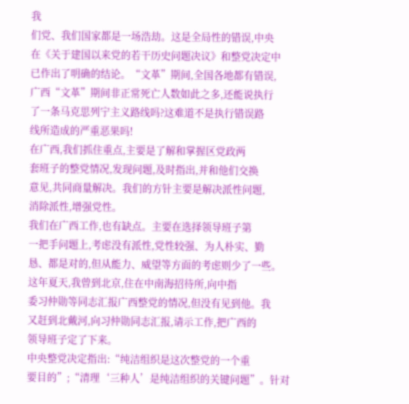我
们党、我们国家都是一场浩劫。这是全局性的错误,中央
在《关于建国以来党的若干历史问题决议》和整党决定中
已作出了明确的结论。“文革”期间,全国各地都有错误,
广西“文革”期间非正常死亡人数如此之多,还能说执行
了一条马克思列宁主义路线吗?这难道不是执行错误路
线所造成的严重恶果吗!
在广西,我们抓住重点,主要是了解和掌握区党政两
套班子的整党情况,发现问题,及时指出,并和他们交换
意见,共同商量解决。我们的方针主要是解决派性问题,
消除派性,增强党性。
我们在广西工作,也有缺点。主要在选择领导班子第
一把手问题上,考虑没有派性,党性较强、为人朴实、勤
恳、都是对的,但从能力、威望等方面的考虑则少了一些。
这年夏天,我曾到北京,住在中南海招待所,向中指
委习仲勋等同志汇报广西整党的情况,但没有见到他。我
又赶到北戴河,向习仲勋同志汇报,请示工作,把广西的
领导班子定了下来。
中央整党决定指出:“纯洁组织是这次整党的一个重
要目的”;“清理‘三种人’是纯洁组织的关键问题”。针对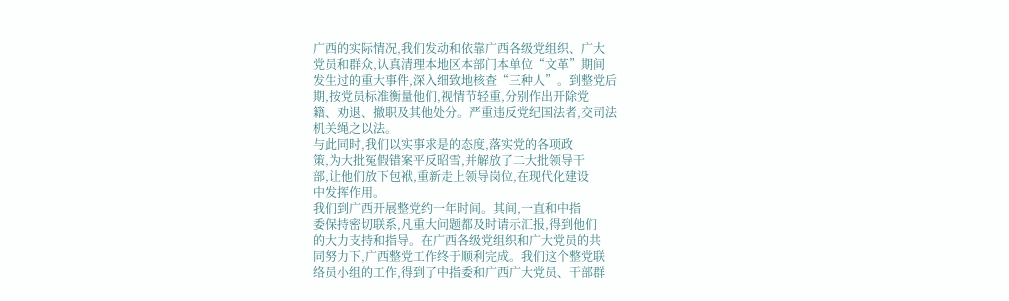广西的实际情况,我们发动和依靠广西各级党组织、广大
党员和群众,认真清理本地区本部门本单位“文革”期间
发生过的重大事件,深入细致地核查“三种人”。到整党后
期,按党员标准衡量他们,视情节轻重,分别作出开除党
籍、劝退、撤职及其他处分。严重违反党纪国法者,交司法
机关绳之以法。
与此同时,我们以实事求是的态度,落实党的各项政
策,为大批冤假错案平反昭雪,并解放了二大批领导干
部,让他们放下包袱,重新走上领导岗位,在现代化建设
中发挥作用。
我们到广西开展整党约一年时间。其间,一直和中指
委保持密切联系,凡重大问题都及时请示汇报,得到他们
的大力支持和指导。在广西各级党组织和广大党员的共
同努力下,广西整党工作终于顺利完成。我们这个整党联
络员小组的工作,得到了中指委和广西广大党员、干部群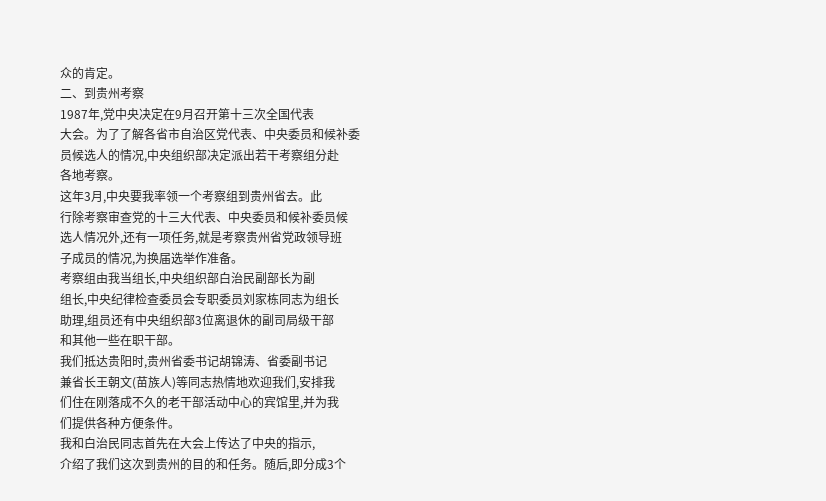众的肯定。
二、到贵州考察
1987年,党中央决定在9月召开第十三次全国代表
大会。为了了解各省市自治区党代表、中央委员和候补委
员候选人的情况,中央组织部决定派出若干考察组分赴
各地考察。
这年3月,中央要我率领一个考察组到贵州省去。此
行除考察审查党的十三大代表、中央委员和候补委员候
选人情况外,还有一项任务,就是考察贵州省党政领导班
子成员的情况,为换届选举作准备。
考察组由我当组长,中央组织部白治民副部长为副
组长,中央纪律检查委员会专职委员刘家栋同志为组长
助理,组员还有中央组织部3位离退休的副司局级干部
和其他一些在职干部。
我们抵达贵阳时,贵州省委书记胡锦涛、省委副书记
兼省长王朝文(苗族人)等同志热情地欢迎我们,安排我
们住在刚落成不久的老干部活动中心的宾馆里,并为我
们提供各种方便条件。
我和白治民同志首先在大会上传达了中央的指示,
介绍了我们这次到贵州的目的和任务。随后,即分成3个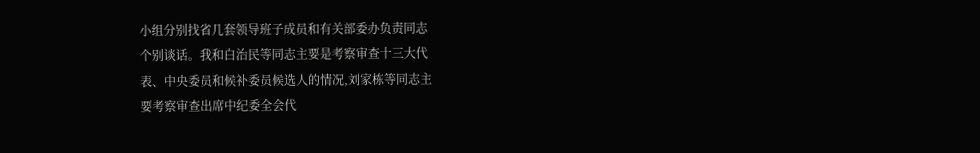小组分别找省几套领导班子成员和有关部委办负责同志
个别谈话。我和白治民等同志主要是考察审查十三大代
表、中央委员和候补委员候选人的情况,刘家栋等同志主
要考察审查出席中纪委全会代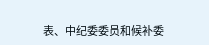表、中纪委委员和候补委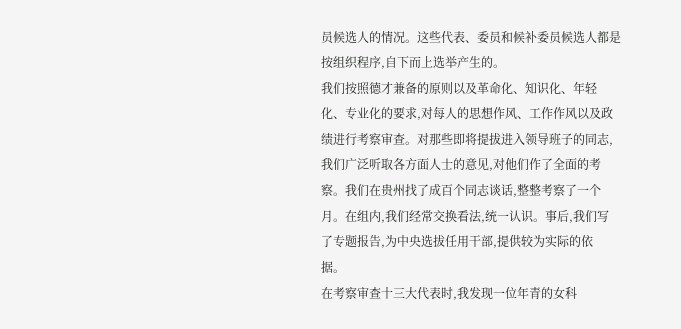员候选人的情况。这些代表、委员和候补委员候选人都是
按组织程序,自下而上选举产生的。
我们按照德才兼备的原则以及革命化、知识化、年轻
化、专业化的要求,对每人的思想作风、工作作风以及政
绩进行考察审查。对那些即将提拔进入领导班子的同志,
我们广泛听取各方面人士的意见,对他们作了全面的考
察。我们在贵州找了成百个同志谈话,整整考察了一个
月。在组内,我们经常交换看法,统一认识。事后,我们写
了专题报告,为中央选拔任用干部,提供较为实际的依
据。
在考察审查十三大代表时,我发现一位年青的女科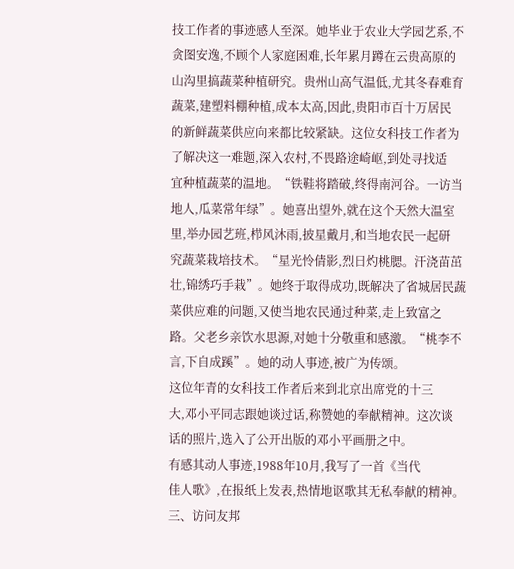技工作者的事迹感人至深。她毕业于农业大学园艺系,不
贪图安逸,不顾个人家庭困难,长年累月蹲在云贵高原的
山沟里搞蔬菜种植研究。贵州山高气温低,尤其冬春难育
蔬菜,建塑料棚种植,成本太高,因此,贵阳市百十万居民
的新鲜蔬菜供应向来都比较紧缺。这位女科技工作者为
了解决这一难题,深入农村,不畏路途崎岖,到处寻找适
宜种植蔬菜的温地。“铁鞋将踏破,终得南河谷。一访当
地人,瓜菜常年绿”。她喜出望外,就在这个天然大温室
里,举办园艺班,栉风沐雨,披星戴月,和当地农民一起研
究蔬菜栽培技术。“星光怜倩影,烈日灼桃腮。汗浇苗茁
壮,锦绣巧手栽”。她终于取得成功,既解决了省城居民蔬
菜供应难的问题,又使当地农民通过种菜,走上致富之
路。父老乡亲饮水思源,对她十分敬重和感激。“桃李不
言,下自成蹊”。她的动人事迹,被广为传颂。
这位年青的女科技工作者后来到北京出席党的十三
大,邓小平同志跟她谈过话,称赞她的奉献精神。这次谈
话的照片,选入了公开出版的邓小平画册之中。
有感其动人事迹,1988年10月,我写了一首《当代
佳人歌》,在报纸上发表,热情地讴歌其无私奉献的精神。
三、访问友邦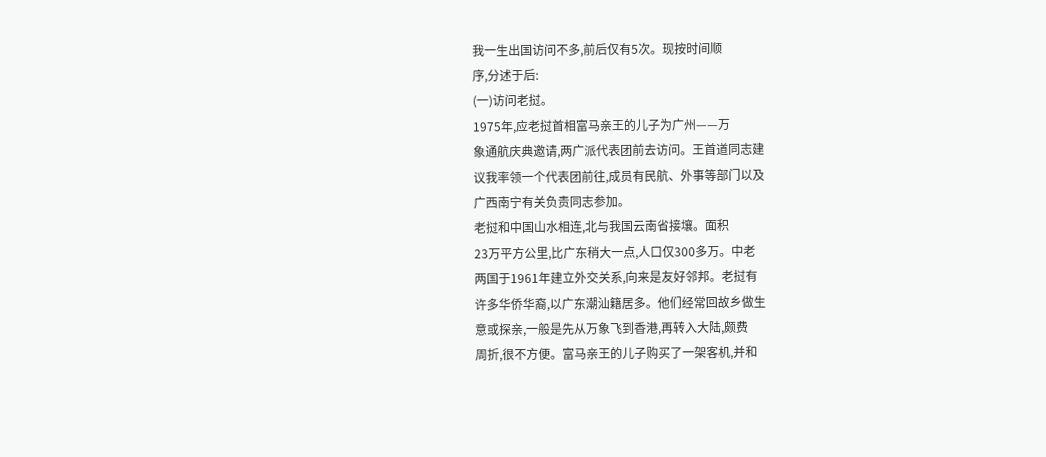我一生出国访问不多,前后仅有5次。现按时间顺
序,分述于后:
(一)访问老挝。
1975年,应老挝首相富马亲王的儿子为广州——万
象通航庆典邀请,两广派代表团前去访问。王首道同志建
议我率领一个代表团前往,成员有民航、外事等部门以及
广西南宁有关负责同志参加。
老挝和中国山水相连,北与我国云南省接壤。面积
23万平方公里,比广东稍大一点,人口仅300多万。中老
两国于1961年建立外交关系,向来是友好邻邦。老挝有
许多华侨华裔,以广东潮汕籍居多。他们经常回故乡做生
意或探亲,一般是先从万象飞到香港,再转入大陆,颇费
周折,很不方便。富马亲王的儿子购买了一架客机,并和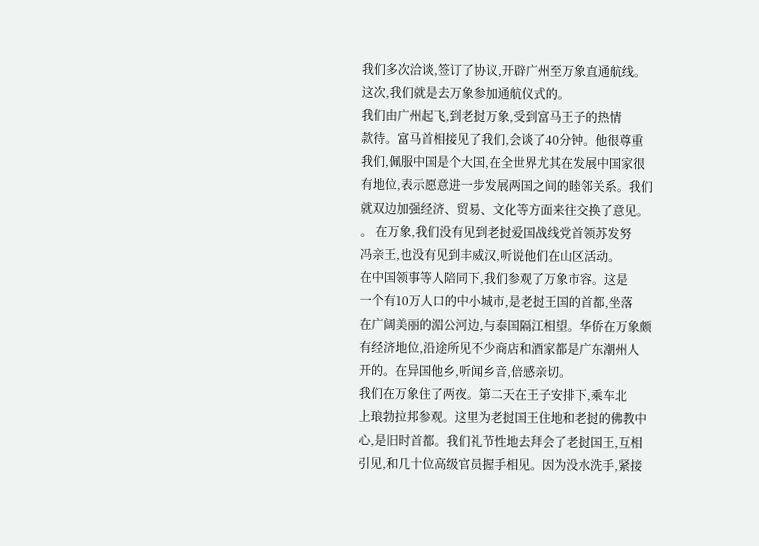我们多次洽谈,签订了协议,开辟广州至万象直通航线。
这次,我们就是去万象参加通航仪式的。
我们由广州起飞,到老挝万象,受到富马王子的热情
款待。富马首相接见了我们,会谈了40分钟。他很尊重
我们,佩服中国是个大国,在全世界尤其在发展中国家很
有地位,表示愿意进一步发展两国之间的睦邻关系。我们
就双边加强经济、贸易、文化等方面来往交换了意见。
。 在万象,我们没有见到老挝爱国战线党首领苏发努
冯亲王,也没有见到丰威汉,听说他们在山区活动。
在中国领事等人陪同下,我们参观了万象市容。这是
一个有10万人口的中小城市,是老挝王国的首都,坐落
在广阔美丽的湄公河边,与泰国隔江相望。华侨在万象颇
有经济地位,沿途所见不少商店和酒家都是广东潮州人
开的。在异国他乡,听闻乡音,倍感亲切。
我们在万象住了两夜。第二天在王子安排下,乘车北
上琅勃拉邦参观。这里为老挝国王住地和老挝的佛教中
心,是旧时首都。我们礼节性地去拜会了老挝国王,互相
引见,和几十位高级官员握手相见。因为没水洗手,紧接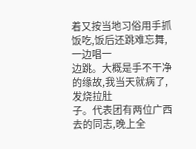着又按当地习俗用手抓饭吃,饭后还跳难忘舞,一边唱一
边跳。大概是手不干净的缘故,我当天就病了,发烧拉肚
子。代表团有两位广西去的同志,晚上全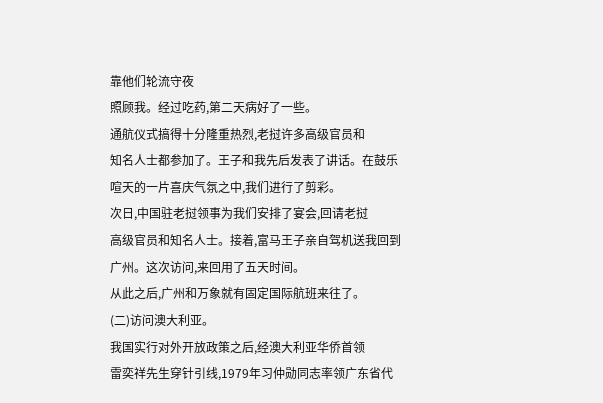靠他们轮流守夜
照顾我。经过吃药,第二天病好了一些。
通航仪式搞得十分隆重热烈,老挝许多高级官员和
知名人士都参加了。王子和我先后发表了讲话。在鼓乐
喧天的一片喜庆气氛之中,我们进行了剪彩。
次日,中国驻老挝领事为我们安排了宴会,回请老挝
高级官员和知名人士。接着,富马王子亲自驾机送我回到
广州。这次访问,来回用了五天时间。
从此之后,广州和万象就有固定国际航班来往了。
(二)访问澳大利亚。
我国实行对外开放政策之后,经澳大利亚华侨首领
雷奕祥先生穿针引线,1979年习仲勋同志率领广东省代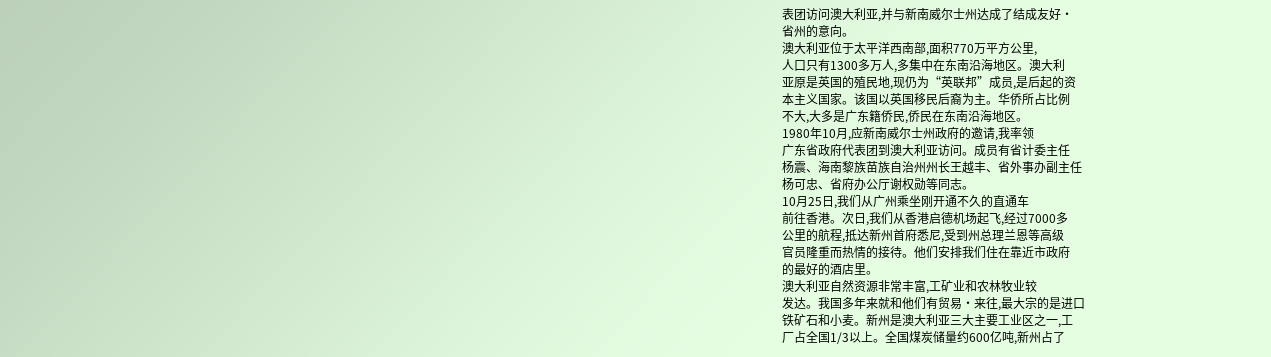表团访问澳大利亚,并与新南威尔士州达成了结成友好·
省州的意向。
澳大利亚位于太平洋西南部,面积770万平方公里,
人口只有1300多万人,多集中在东南沿海地区。澳大利
亚原是英国的殖民地,现仍为“英联邦”成员,是后起的资
本主义国家。该国以英国移民后裔为主。华侨所占比例
不大,大多是广东籍侨民,侨民在东南沿海地区。
1980年10月,应新南威尔士州政府的邀请,我率领
广东省政府代表团到澳大利亚访问。成员有省计委主任
杨震、海南黎族苗族自治州州长王越丰、省外事办副主任
杨可忠、省府办公厅谢权勋等同志。
10月25日,我们从广州乘坐刚开通不久的直通车
前往香港。次日,我们从香港启德机场起飞,经过7000多
公里的航程,抵达新州首府悉尼,受到州总理兰恩等高级
官员隆重而热情的接待。他们安排我们住在靠近市政府
的最好的酒店里。
澳大利亚自然资源非常丰富,工矿业和农林牧业较
发达。我国多年来就和他们有贸易·来往,最大宗的是进口
铁矿石和小麦。新州是澳大利亚三大主要工业区之一,工
厂占全国1/3以上。全国煤炭储量约600亿吨,新州占了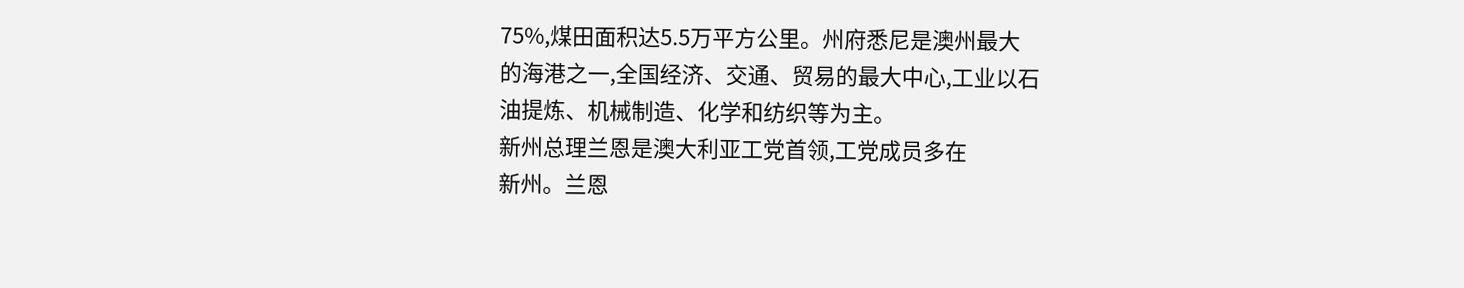75%,煤田面积达5.5万平方公里。州府悉尼是澳州最大
的海港之一,全国经济、交通、贸易的最大中心,工业以石
油提炼、机械制造、化学和纺织等为主。
新州总理兰恩是澳大利亚工党首领,工党成员多在
新州。兰恩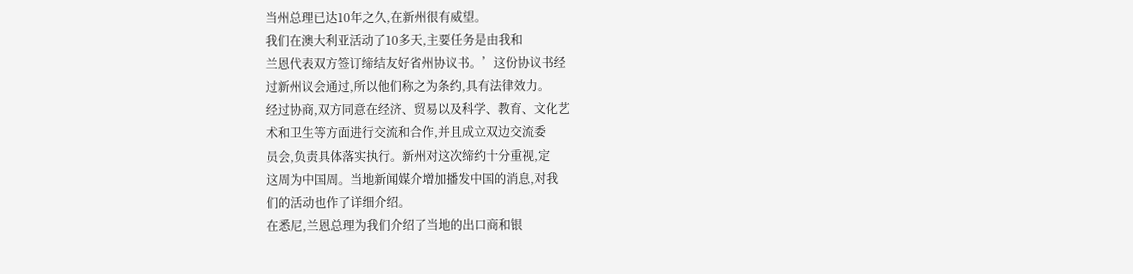当州总理已达10年之久,在新州很有威望。
我们在澳大利亚活动了10多天,主要任务是由我和
兰恩代表双方签订缔结友好省州协议书。’这份协议书经
过新州议会通过,所以他们称之为条约,具有法律效力。
经过协商,双方同意在经济、贸易以及科学、教育、文化艺
术和卫生等方面进行交流和合作,并且成立双边交流委
员会,负责具体落实执行。新州对这次缔约十分重视,定
这周为中国周。当地新闻媒介增加播发中国的消息,对我
们的活动也作了详细介绍。
在悉尼,兰恩总理为我们介绍了当地的出口商和银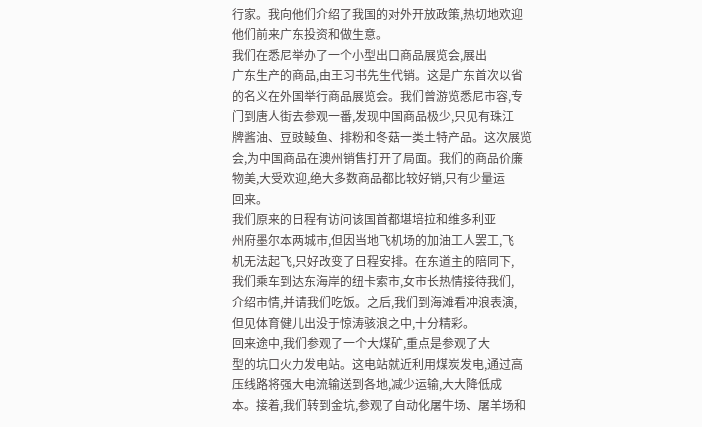行家。我向他们介绍了我国的对外开放政策,热切地欢迎
他们前来广东投资和做生意。
我们在悉尼举办了一个小型出口商品展览会,展出
广东生产的商品,由王习书先生代销。这是广东首次以省
的名义在外国举行商品展览会。我们曾游览悉尼市容,专
门到唐人街去参观一番,发现中国商品极少,只见有珠江
牌酱油、豆豉鲮鱼、排粉和冬菇一类土特产品。这次展览
会,为中国商品在澳州销售打开了局面。我们的商品价廉
物美,大受欢迎,绝大多数商品都比较好销,只有少量运
回来。
我们原来的日程有访问该国首都堪培拉和维多利亚
州府墨尔本两城市,但因当地飞机场的加油工人罢工,飞
机无法起飞,只好改变了日程安排。在东道主的陪同下,
我们乘车到达东海岸的纽卡索市,女市长热情接待我们,
介绍市情,并请我们吃饭。之后,我们到海滩看冲浪表演,
但见体育健儿出没于惊涛骇浪之中,十分精彩。
回来途中,我们参观了一个大煤矿,重点是参观了大
型的坑口火力发电站。这电站就近利用煤炭发电,通过高
压线路将强大电流输送到各地,减少运输,大大降低成
本。接着,我们转到金坑,参观了自动化屠牛场、屠羊场和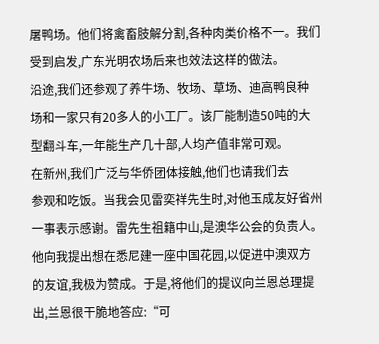屠鸭场。他们将禽畜肢解分割,各种肉类价格不一。我们
受到启发,广东光明农场后来也效法这样的做法。
沿途,我们还参观了养牛场、牧场、草场、迪高鸭良种
场和一家只有20多人的小工厂。该厂能制造50吨的大
型翻斗车,一年能生产几十部,人均产值非常可观。
在新州,我们广泛与华侨团体接触,他们也请我们去
参观和吃饭。当我会见雷奕祥先生时,对他玉成友好省州
一事表示感谢。雷先生祖籍中山,是澳华公会的负责人。
他向我提出想在悉尼建一座中国花园,以促进中澳双方
的友谊,我极为赞成。于是,将他们的提议向兰恩总理提
出,兰恩很干脆地答应:“可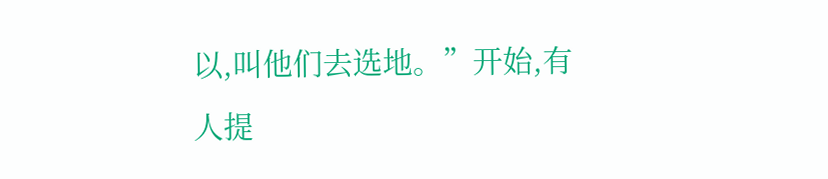以,叫他们去选地。”开始,有
人提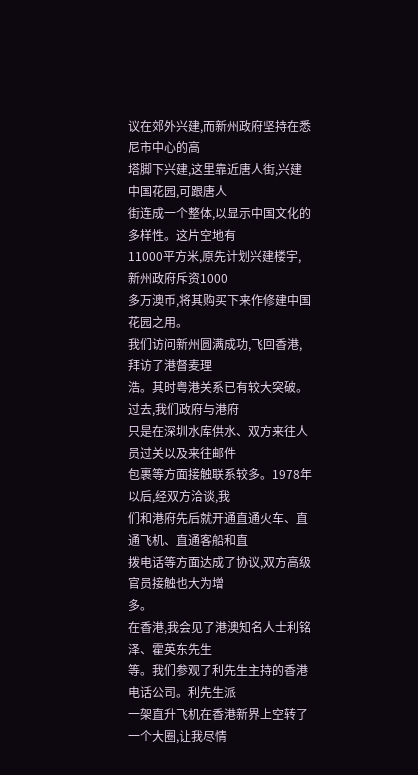议在郊外兴建,而新州政府坚持在悉尼市中心的高
塔脚下兴建,这里靠近唐人街,兴建中国花园,可跟唐人
街连成一个整体,以显示中国文化的多样性。这片空地有
11000平方米,原先计划兴建楼宇,新州政府斥资1000
多万澳币,将其购买下来作修建中国花园之用。
我们访问新州圆满成功,飞回香港,拜访了港督麦理
浩。其时粤港关系已有较大突破。过去,我们政府与港府
只是在深圳水库供水、双方来往人员过关以及来往邮件
包裹等方面接触联系较多。1978年以后,经双方洽谈,我
们和港府先后就开通直通火车、直通飞机、直通客船和直
拨电话等方面达成了协议,双方高级官员接触也大为增
多。
在香港,我会见了港澳知名人士利铭泽、霍英东先生
等。我们参观了利先生主持的香港电话公司。利先生派
一架直升飞机在香港新界上空转了一个大圈,让我尽情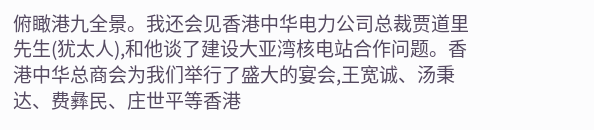俯瞰港九全景。我还会见香港中华电力公司总裁贾道里
先生(犹太人),和他谈了建设大亚湾核电站合作问题。香
港中华总商会为我们举行了盛大的宴会,王宽诚、汤秉
达、费彝民、庄世平等香港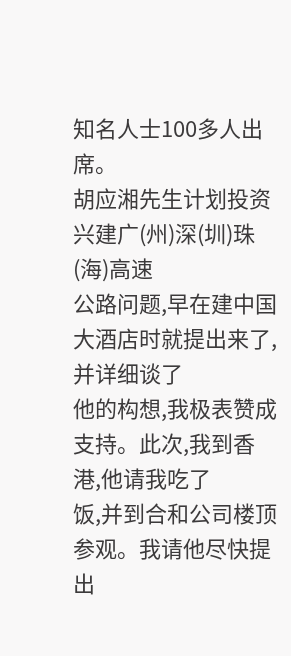知名人士100多人出席。
胡应湘先生计划投资兴建广(州)深(圳)珠(海)高速
公路问题,早在建中国大酒店时就提出来了,并详细谈了
他的构想,我极表赞成支持。此次,我到香港,他请我吃了
饭,并到合和公司楼顶参观。我请他尽快提出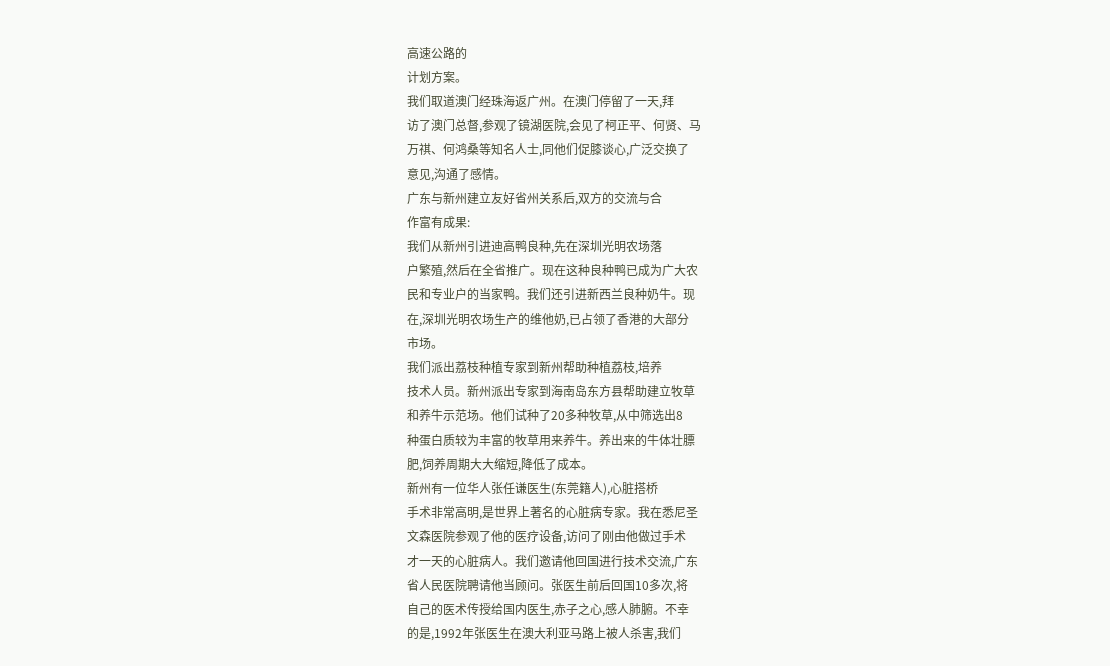高速公路的
计划方案。
我们取道澳门经珠海返广州。在澳门停留了一天,拜
访了澳门总督,参观了镜湖医院,会见了柯正平、何贤、马
万祺、何鸿桑等知名人士,同他们促膝谈心,广泛交换了
意见,沟通了感情。
广东与新州建立友好省州关系后,双方的交流与合
作富有成果:
我们从新州引进迪高鸭良种,先在深圳光明农场落
户繁殖,然后在全省推广。现在这种良种鸭已成为广大农
民和专业户的当家鸭。我们还引进新西兰良种奶牛。现
在,深圳光明农场生产的维他奶,已占领了香港的大部分
市场。
我们派出荔枝种植专家到新州帮助种植荔枝,培养
技术人员。新州派出专家到海南岛东方县帮助建立牧草
和养牛示范场。他们试种了20多种牧草,从中筛选出8
种蛋白质较为丰富的牧草用来养牛。养出来的牛体壮膘
肥,饲养周期大大缩短,降低了成本。
新州有一位华人张任谦医生(东莞籍人),心脏搭桥
手术非常高明,是世界上著名的心脏病专家。我在悉尼圣
文森医院参观了他的医疗设备,访问了刚由他做过手术
才一天的心脏病人。我们邀请他回国进行技术交流,广东
省人民医院聘请他当顾问。张医生前后回国10多次,将
自己的医术传授给国内医生,赤子之心,感人肺腑。不幸
的是,1992年张医生在澳大利亚马路上被人杀害,我们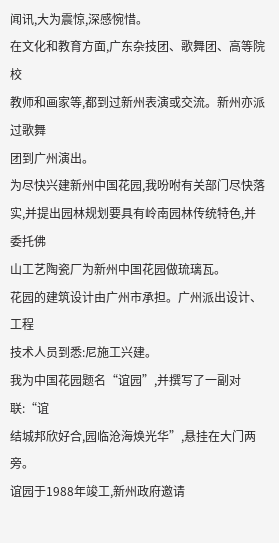闻讯,大为震惊,深感惋惜。
在文化和教育方面,广东杂技团、歌舞团、高等院校
教师和画家等,都到过新州表演或交流。新州亦派过歌舞
团到广州演出。
为尽快兴建新州中国花园,我吩咐有关部门尽快落
实,并提出园林规划要具有岭南园林传统特色,并委托佛
山工艺陶瓷厂为新州中国花园做琉璃瓦。
花园的建筑设计由广州市承担。广州派出设计、工程
技术人员到悉:尼施工兴建。
我为中国花园题名“谊园”,并撰写了一副对联:“谊
结城邦欣好合,园临沧海焕光华”,悬挂在大门两旁。
谊园于1988年竣工,新州政府邀请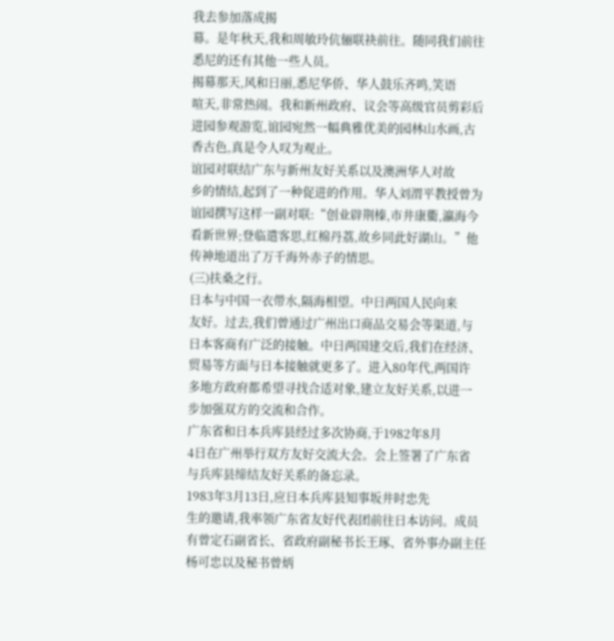我去参加落成揭
幕。是年秋天,我和周敏玲伉俪联袂前往。随同我们前往
悉尼的还有其他一些人员。
揭幕那天,风和日丽,悉尼华侨、华人鼓乐齐鸣,笑语
喧天,非常热闹。我和新州政府、议会等高级官员剪彩后
进园参观游览,谊园宛然一幅典雅优美的园林山水画,古
香古色,真是令人叹为观止。
谊园对联结广东与新州友好关系以及澳洲华人对故
乡的情结,起到了一种促进的作用。华人刘渭平教授曾为
谊园撰写这样一副对联:“创业辟荆榛,市井康衢,瀛海今
看新世界;登临遣客思,红棉丹荔,故乡同此好湖山。”他
传神地道出了万千海外赤子的情思。
(三)扶桑之行。
日本与中国一衣带水,隔海相望。中日两国人民向来
友好。过去,我们曾通过广州出口商品交易会等渠道,与
日本客商有广泛的接触。中日两国建交后,我们在经济、
贸易等方面与日本接触就更多了。进入80年代,两国许
多地方政府都希望寻找合适对象,建立友好关系,以进一
步加强双方的交流和合作。
广东省和日本兵库县经过多次协商,于1982年8月
4日在广州举行双方友好交流大会。会上签署了广东省
与兵库县缔结友好关系的备忘录。
1983年3月13日,应日本兵库县知事坂井时忠先
生的邀请,我率领广东省友好代表团前往日本访问。成员
有曾定石副省长、省政府副秘书长王琢、省外事办副主任
杨可忠以及秘书曾炳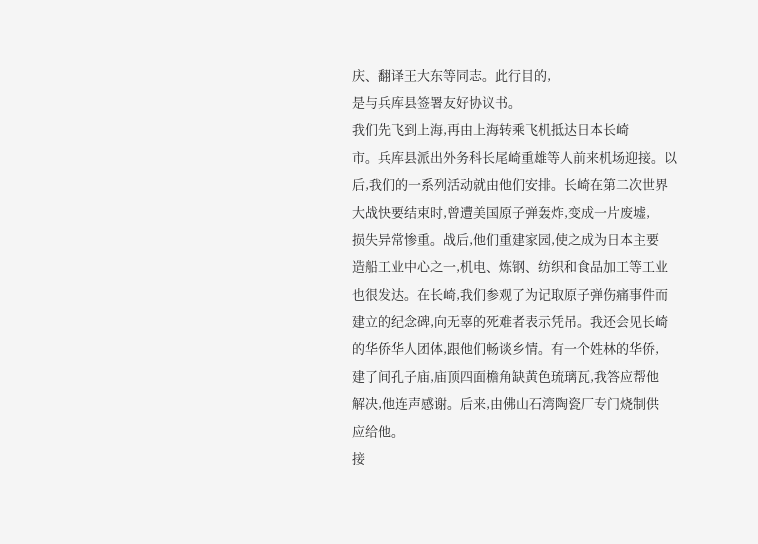庆、翻译王大东等同志。此行目的,
是与兵库县签署友好协议书。
我们先飞到上海,再由上海转乘飞机抵达日本长崎
市。兵库县派出外务科长尾崎重雄等人前来机场迎接。以
后,我们的一系列活动就由他们安排。长崎在第二次世界
大战快要结束时,曾遭美国原子弹轰炸,变成一片废墟,
损失异常惨重。战后,他们重建家园,使之成为日本主要
造船工业中心之一,机电、炼钢、纺织和食品加工等工业
也很发达。在长崎,我们参观了为记取原子弹伤痛事件而
建立的纪念碑,向无辜的死难者表示凭吊。我还会见长崎
的华侨华人团体,跟他们畅谈乡情。有一个姓林的华侨,
建了间孔子庙,庙顶四面檐角缺黄色琉璃瓦,我答应帮他
解决,他连声感谢。后来,由佛山石湾陶瓷厂专门烧制供
应给他。
接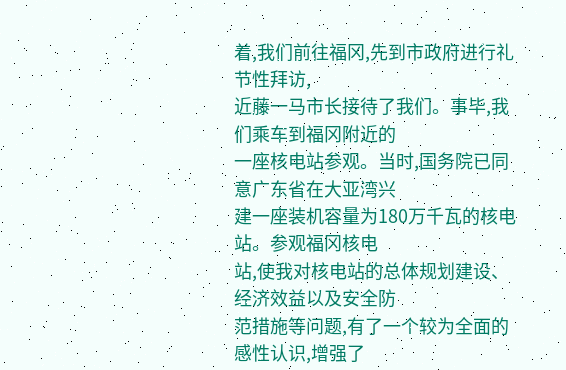着,我们前往福冈,先到市政府进行礼节性拜访,
近藤一马市长接待了我们。事毕,我们乘车到福冈附近的
一座核电站参观。当时,国务院已同意广东省在大亚湾兴
建一座装机容量为180万千瓦的核电站。参观福冈核电
站,使我对核电站的总体规划建设、经济效益以及安全防
范措施等问题,有了一个较为全面的感性认识,增强了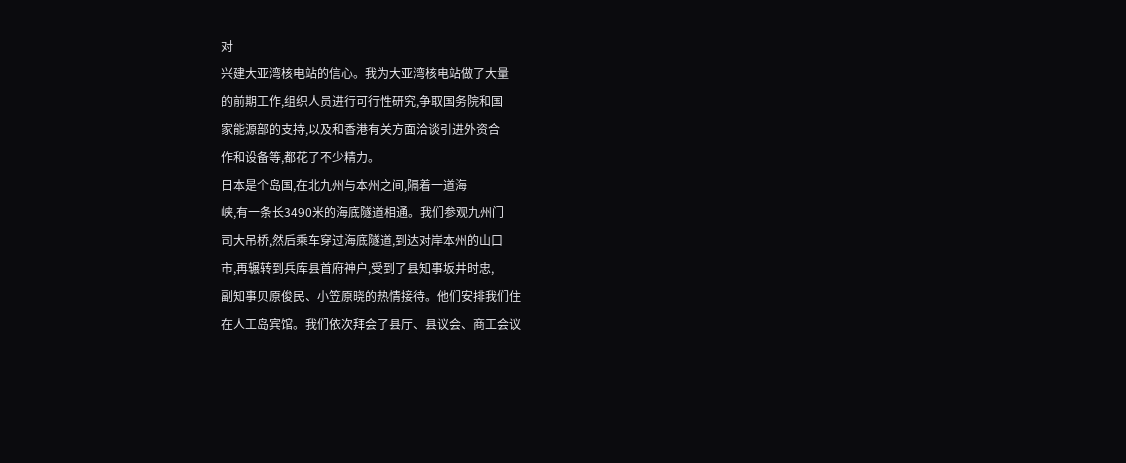对
兴建大亚湾核电站的信心。我为大亚湾核电站做了大量
的前期工作,组织人员进行可行性研究,争取国务院和国
家能源部的支持,以及和香港有关方面洽谈引进外资合
作和设备等,都花了不少精力。
日本是个岛国,在北九州与本州之间,隔着一道海
峡,有一条长3490米的海底隧道相通。我们参观九州门
司大吊桥,然后乘车穿过海底隧道,到达对岸本州的山口
市,再辗转到兵库县首府神户,受到了县知事坂井时忠,
副知事贝原俊民、小笠原晓的热情接待。他们安排我们住
在人工岛宾馆。我们依次拜会了县厅、县议会、商工会议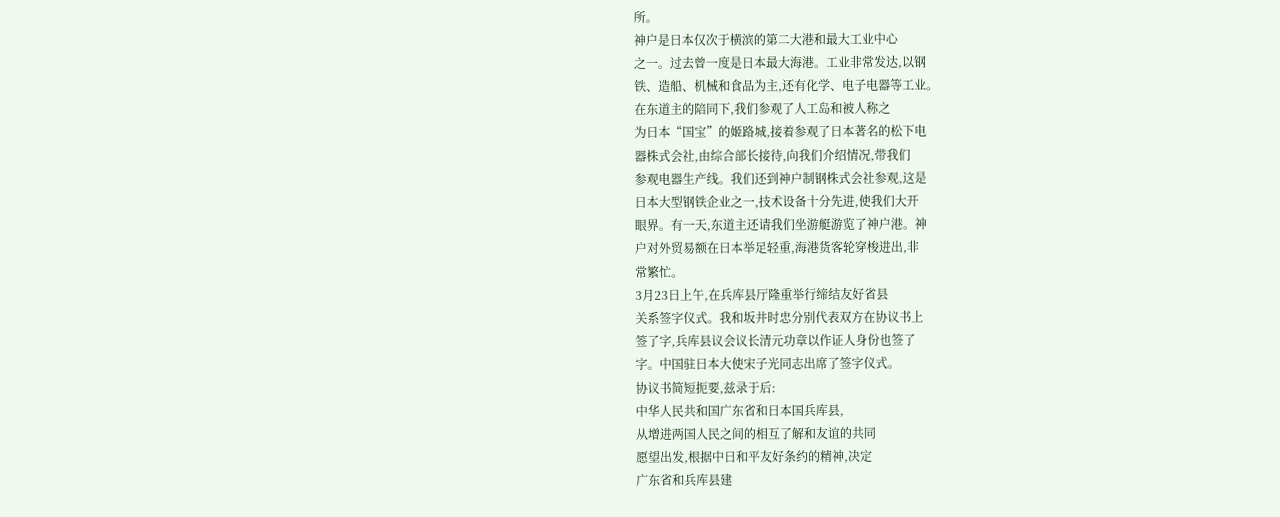所。
神户是日本仅次于横滨的第二大港和最大工业中心
之一。过去曾一度是日本最大海港。工业非常发达,以钢
铁、造船、机械和食品为主,还有化学、电子电器等工业。
在东道主的陪同下,我们参观了人工岛和被人称之
为日本“国宝”的姬路城,接着参观了日本著名的松下电
器株式会社,由综合部长接待,向我们介绍情况,带我们
参观电器生产线。我们还到神户制钢株式会社参观,这是
日本大型钢铁企业之一,技术设备十分先进,使我们大开
眼界。有一天,东道主还请我们坐游艇游览了神户港。神
户对外贸易额在日本举足轻重,海港货客轮穿梭进出,非
常繁忙。
3月23日上午,在兵库县厅隆重举行缔结友好省县
关系签字仪式。我和坂井时忠分别代表双方在协议书上
签了字,兵库县议会议长清元功章以作证人身份也签了
字。中国驻日本大使宋子光同志出席了签字仪式。
协议书简短扼要,兹录于后:
中华人民共和国广东省和日本国兵库县,
从增进两国人民之间的相互了解和友谊的共同
愿望出发,根据中日和平友好条约的精神,决定
广东省和兵库县建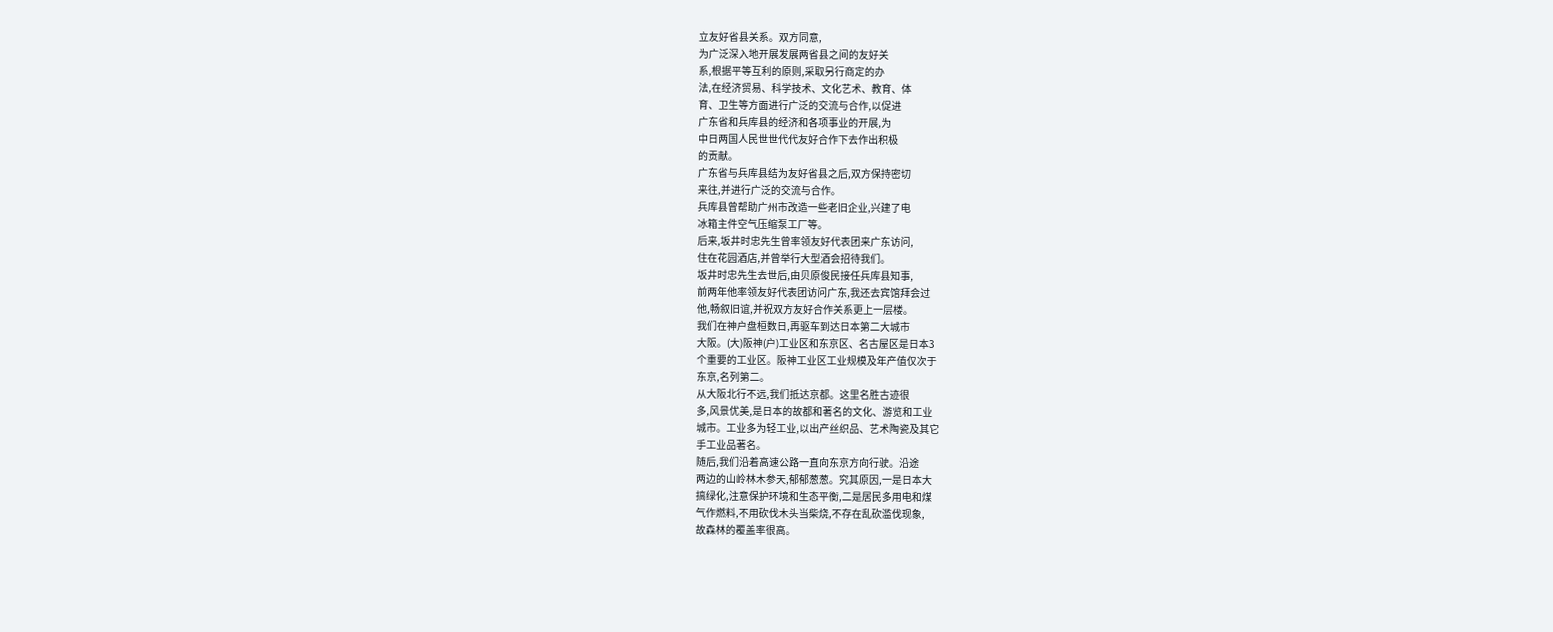立友好省县关系。双方同意,
为广泛深入地开展发展两省县之间的友好关
系,根据平等互利的原则,采取另行商定的办
法,在经济贸易、科学技术、文化艺术、教育、体
育、卫生等方面进行广泛的交流与合作,以促进
广东省和兵库县的经济和各项事业的开展,为
中日两国人民世世代代友好合作下去作出积极
的贡献。
广东省与兵库县结为友好省县之后,双方保持密切
来往,并进行广泛的交流与合作。
兵库县曾帮助广州市改造一些老旧企业,兴建了电
冰箱主件空气压缩泵工厂等。
后来,坂井时忠先生曾率领友好代表团来广东访问,
住在花园酒店,并曾举行大型酒会招待我们。
坂井时忠先生去世后,由贝原俊民接任兵库县知事,
前两年他率领友好代表团访问广东,我还去宾馆拜会过
他,畅叙旧谊,并祝双方友好合作关系更上一层楼。
我们在神户盘桓数日,再驱车到达日本第二大城市
大阪。(大)阪神(户)工业区和东京区、名古屋区是日本3
个重要的工业区。阪神工业区工业规模及年产值仅次于
东京,名列第二。
从大阪北行不远,我们抵达京都。这里名胜古迹很
多,风景优美,是日本的故都和著名的文化、游览和工业
城市。工业多为轻工业,以出产丝织品、艺术陶瓷及其它
手工业品著名。
随后,我们沿着高速公路一直向东京方向行驶。沿途
两边的山岭林木参天,郁郁葱葱。究其原因,一是日本大
搞绿化,注意保护环境和生态平衡,二是居民多用电和煤
气作燃料,不用砍伐木头当柴烧,不存在乱砍滥伐现象,
故森林的覆盖率很高。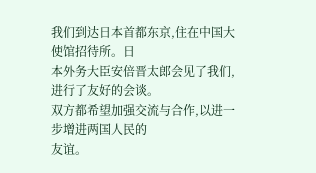我们到达日本首都东京,住在中国大使馆招待所。日
本外务大臣安倍晋太郎会见了我们,进行了友好的会谈。
双方都希望加强交流与合作,以进一步增进两国人民的
友谊。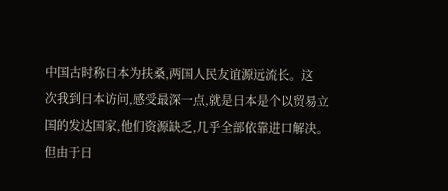中国古时称日本为扶桑,两国人民友谊源远流长。这
次我到日本访问,感受最深一点,就是日本是个以贸易立
国的发达国家,他们资源缺乏,几乎全部依靠进口解决。
但由于日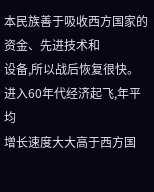本民族善于吸收西方国家的资金、先进技术和
设备,所以战后恢复很快。进入60年代经济起飞,年平均
增长速度大大高于西方国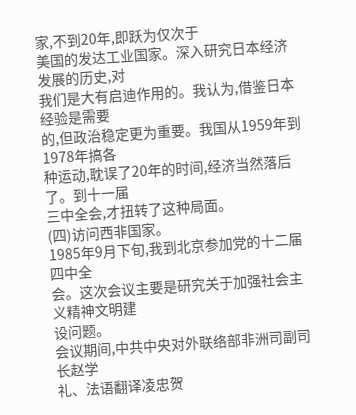家,不到20年,即跃为仅次于
美国的发达工业国家。深入研究日本经济发展的历史,对
我们是大有启迪作用的。我认为,借鉴日本经验是需要
的,但政治稳定更为重要。我国从1959年到1978年搞各
种运动,耽误了20年的时间,经济当然落后了。到十一届
三中全会,才扭转了这种局面。
(四)访问西非国家。
1985年9月下旬,我到北京参加党的十二届四中全
会。这次会议主要是研究关于加强社会主义精神文明建
设问题。
会议期间,中共中央对外联络部非洲司副司长赵学
礼、法语翻译凌忠贺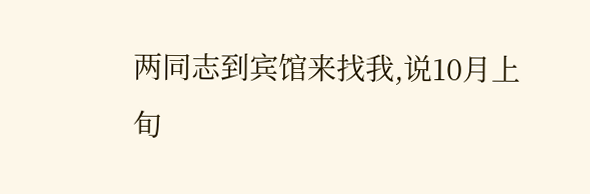两同志到宾馆来找我,说10月上旬